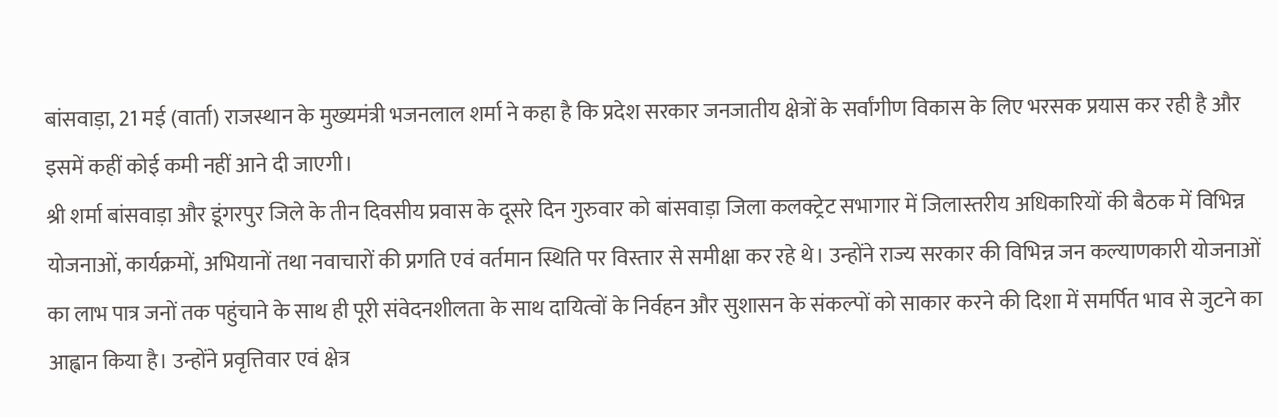बांसवाड़ा, 21 मई (वार्ता) राजस्थान के मुख्यमंत्री भजनलाल शर्मा ने कहा है कि प्रदेश सरकार जनजातीय क्षेत्रों के सर्वांगीण विकास के लिए भरसक प्रयास कर रही है और इसमें कहीं कोई कमी नहीं आने दी जाएगी।
श्री शर्मा बांसवाड़ा और डूंगरपुर जिले के तीन दिवसीय प्रवास के दूसरे दिन गुरुवार को बांसवाड़ा जिला कलक्ट्रेट सभागार में जिलास्तरीय अधिकारियों की बैठक में विभिन्न योजनाओं, कार्यक्रमों, अभियानों तथा नवाचारों की प्रगति एवं वर्तमान स्थिति पर विस्तार से समीक्षा कर रहे थे। उन्होंने राज्य सरकार की विभिन्न जन कल्याणकारी योजनाओं का लाभ पात्र जनों तक पहुंचाने के साथ ही पूरी संवेदनशीलता के साथ दायित्वों के निर्वहन और सुशासन के संकल्पों को साकार करने की दिशा में समर्पित भाव से जुटने का आह्वान किया है। उन्होंने प्रवृत्तिवार एवं क्षेत्र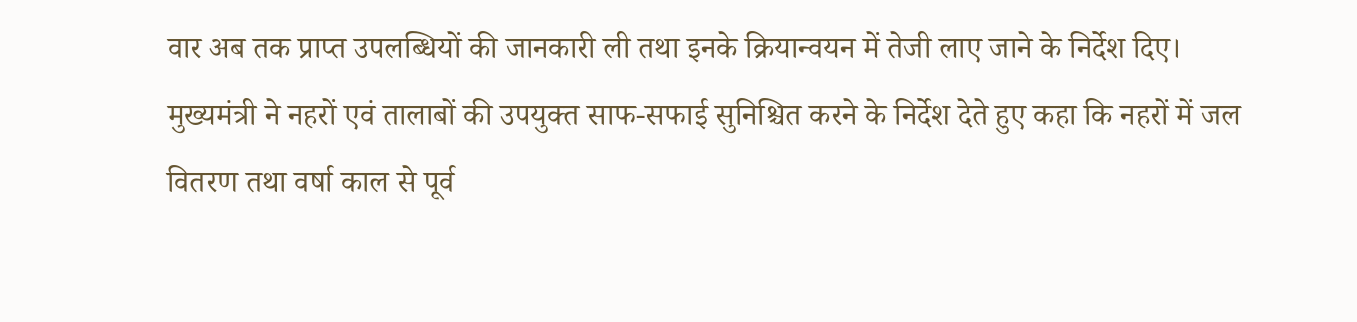वार अब तक प्राप्त उपलब्धियों की जानकारी ली तथा इनके क्रियान्वयन में तेजी लाए जाने के निर्देश दिए।
मुख्यमंत्री ने नहरों एवं तालाबों की उपयुक्त साफ-सफाई सुनिश्चित करने के निर्देश देते हुए कहा कि नहरों में जल वितरण तथा वर्षा काल से पूर्व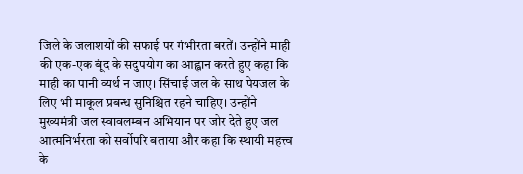जिले के जलाशयों की सफाई पर गंभीरता बरतें। उन्होंने माही की एक-एक बूंद के सदुपयोग का आह्वान करते हुए कहा कि माही का पानी व्यर्थ न जाए। सिंचाई जल के साथ पेयजल के लिए भी माकूल प्रबन्ध सुनिश्चित रहने चाहिए। उन्होंने मुख्यमंत्री जल स्वावलम्बन अभियान पर जोर देते हुए जल आत्मनिर्भरता को सर्वोपरि बताया और कहा कि स्थायी महत्त्व के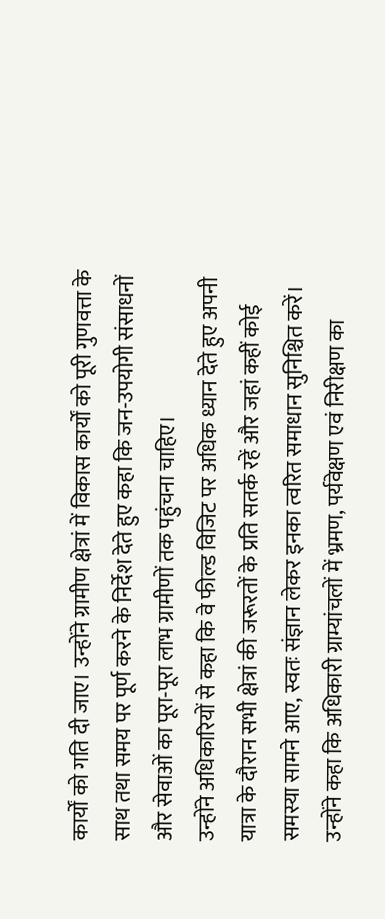कार्यों को गति दी जाए। उन्होंने ग्रामीण क्षेत्रां में विकास कार्यों को पूरी गुणवत्ता के साथ तथा समय पर पूर्ण करने के निर्देश देते हुए कहा कि जन-उपयोगी संसाधनों और सेवाओं का पूरा-पूरा लाभ ग्रामीणों तक पहुंचना चाहिए।
उन्होंने अधिकारियों से कहा कि वे फील्ड विजिट पर अधिक ध्यान देते हुए अपनी यात्रा के दौरान सभी क्षेत्रां की जरूरतों के प्रति सतर्क रहें और जहां कहीं कोई समस्या सामने आए, स्वतः संज्ञान लेकर इनका त्वरित समाधान सुनिश्चित करें। उन्होंने कहा कि अधिकारी ग्राम्यांचलों में भ्रमण, पर्यवेक्षण एवं निरीक्षण का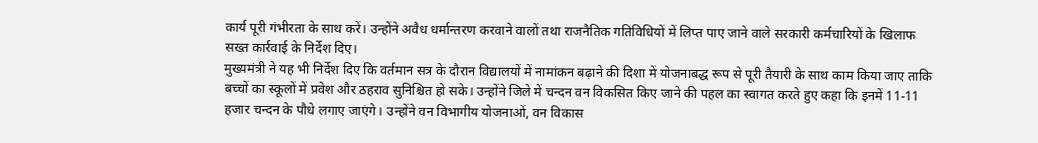कार्य पूरी गंभीरता के साथ करें। उन्होंने अवैध धर्मान्तरण करवाने वालों तथा राजनैतिक गतिविधियों में लिप्त पाए जाने वाले सरकारी कर्मचारियों के खिलाफ सख्त कार्रवाई के निर्देश दिए।
मुख्यमंत्री ने यह भी निर्देश दिए कि वर्तमान सत्र के दौरान विद्यालयों में नामांकन बढ़ाने की दिशा में योजनाबद्ध रूप से पूरी तैयारी के साथ काम किया जाए ताकि बच्चों का स्कूलों में प्रवेश और ठहराव सुनिश्चित हो सके। उन्होंने जिले में चन्दन वन विकसित किए जाने की पहल का स्वागत करते हुए कहा कि इनमें 11-11 हजार चन्दन के पौधे लगाए जाएंगे। उन्होंने वन विभागीय योजनाओं, वन विकास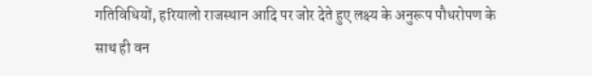गतिविधियों, हरियालो राजस्थान आदि पर जोर देते हुए लक्ष्य के अनुरूप पौधरोपण के साथ ही वन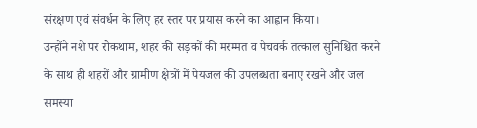संरक्षण एवं संवर्धन के लिए हर स्तर पर प्रयास करने का आह्वान किया।
उन्होंने नशे पर रोकथाम, शहर की सड़कों की मरम्मत व पेचवर्क तत्काल सुनिश्चित करने के साथ ही शहरों और ग्रामीण क्षेत्रों में पेयजल की उपलब्धता बनाए रखने और जल समस्या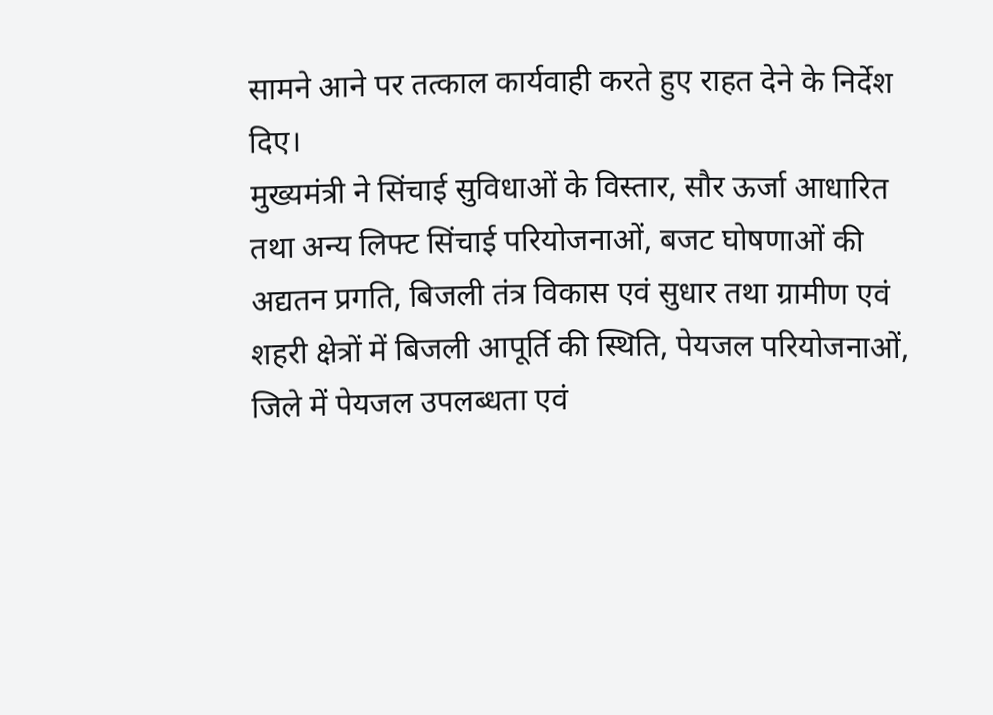सामने आने पर तत्काल कार्यवाही करते हुए राहत देने के निर्देश दिए।
मुख्यमंत्री ने सिंचाई सुविधाओं के विस्तार, सौर ऊर्जा आधारित तथा अन्य लिफ्ट सिंचाई परियोजनाओं, बजट घोषणाओं की अद्यतन प्रगति, बिजली तंत्र विकास एवं सुधार तथा ग्रामीण एवं शहरी क्षेत्रों में बिजली आपूर्ति की स्थिति, पेयजल परियोजनाओं, जिले में पेयजल उपलब्धता एवं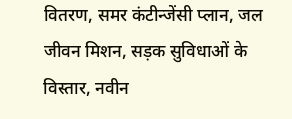वितरण, समर कंटीन्जेंसी प्लान, जल जीवन मिशन, सड़क सुविधाओं के विस्तार, नवीन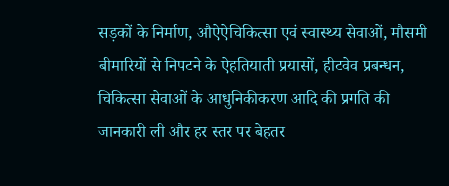सड़कों के निर्माण, औऐऐचिकित्सा एवं स्वास्थ्य सेवाओं, मौसमी बीमारियों से निपटने के ऐहतियाती प्रयासों, हीटवेव प्रबन्धन, चिकित्सा सेवाओं के आधुनिकीकरण आदि की प्रगति की जानकारी ली और हर स्तर पर बेहतर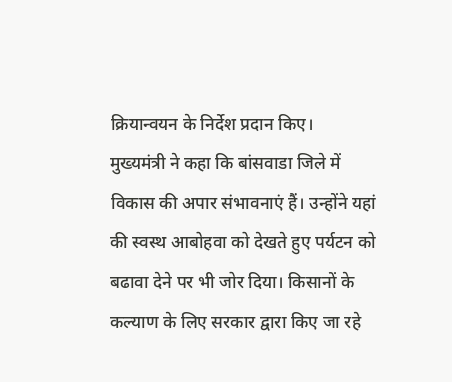क्रियान्वयन के निर्देश प्रदान किए।
मुख्यमंत्री ने कहा कि बांसवाडा जिले में विकास की अपार संभावनाएं हैं। उन्होंने यहां की स्वस्थ आबोहवा को देखते हुए पर्यटन को बढावा देने पर भी जोर दिया। किसानों के कल्याण के लिए सरकार द्वारा किए जा रहे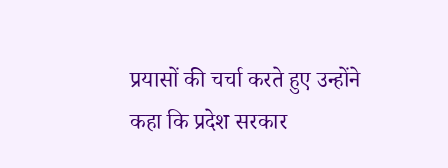प्रयासों की चर्चा करते हुए उन्होंने कहा कि प्रदेश सरकार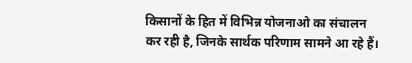किसानों के हित में विभिन्न योजनाओ का संचालन कर रही है, जिनके सार्थक परिणाम सामने आ रहे हैं।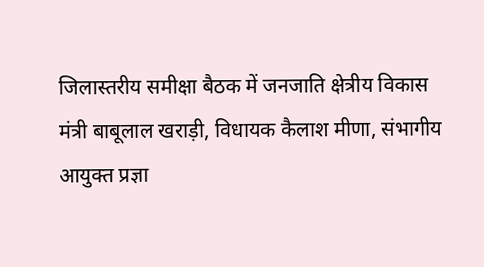जिलास्तरीय समीक्षा बैठक में जनजाति क्षेत्रीय विकास मंत्री बाबूलाल खराड़ी, विधायक कैलाश मीणा, संभागीय आयुक्त प्रज्ञा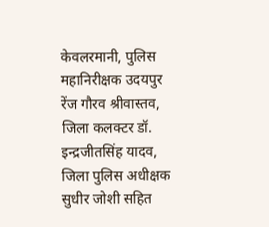केवलरमानी, पुलिस महानिरीक्षक उदयपुर रेंज गौरव श्रीवास्तव, जिला कलक्टर डॉ. इन्द्रजीतसिंह यादव, जिला पुलिस अधीक्षक सुधीर जोशी सहित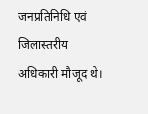जनप्रतिनिधि एवं जिलास्तरीय अधिकारी मौजूद थे।